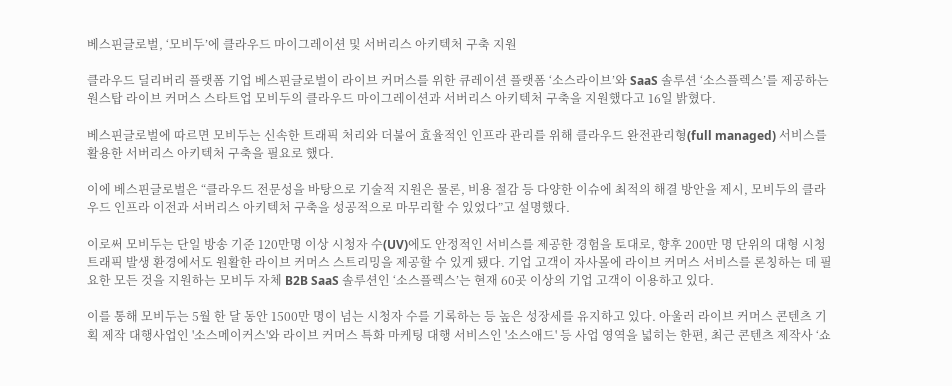베스핀글로벌, ‘모비두’에 클라우드 마이그레이션 및 서버리스 아키텍처 구축 지원

클라우드 딜리버리 플랫폼 기업 베스핀글로벌이 라이브 커머스를 위한 큐레이션 플랫폼 ‘소스라이브’와 SaaS 솔루션 ‘소스플렉스’를 제공하는 원스탑 라이브 커머스 스타트업 모비두의 클라우드 마이그레이션과 서버리스 아키텍처 구축을 지원했다고 16일 밝혔다.

베스핀글로벌에 따르면 모비두는 신속한 트래픽 처리와 더불어 효율적인 인프라 관리를 위해 클라우드 완전관리형(full managed) 서비스를 활용한 서버리스 아키텍처 구축을 필요로 했다.

이에 베스핀글로벌은 “클라우드 전문성을 바탕으로 기술적 지원은 물론, 비용 절감 등 다양한 이슈에 최적의 해결 방안을 제시, 모비두의 클라우드 인프라 이전과 서버리스 아키텍처 구축을 성공적으로 마무리할 수 있었다”고 설명했다.

이로써 모비두는 단일 방송 기준 120만명 이상 시청자 수(UV)에도 안정적인 서비스를 제공한 경험을 토대로, 향후 200만 명 단위의 대형 시청 트래픽 발생 환경에서도 원활한 라이브 커머스 스트리밍을 제공할 수 있게 됐다. 기업 고객이 자사몰에 라이브 커머스 서비스를 론칭하는 데 필요한 모든 것을 지원하는 모비두 자체 B2B SaaS 솔루션인 ‘소스플렉스’는 현재 60곳 이상의 기업 고객이 이용하고 있다.

이를 통해 모비두는 5월 한 달 동안 1500만 명이 넘는 시청자 수를 기록하는 등 높은 성장세를 유지하고 있다. 아울러 라이브 커머스 콘텐츠 기획 제작 대행사업인 '소스메이커스'와 라이브 커머스 특화 마케팅 대행 서비스인 '소스애드' 등 사업 영역을 넓히는 한편, 최근 콘텐츠 제작사 ‘쇼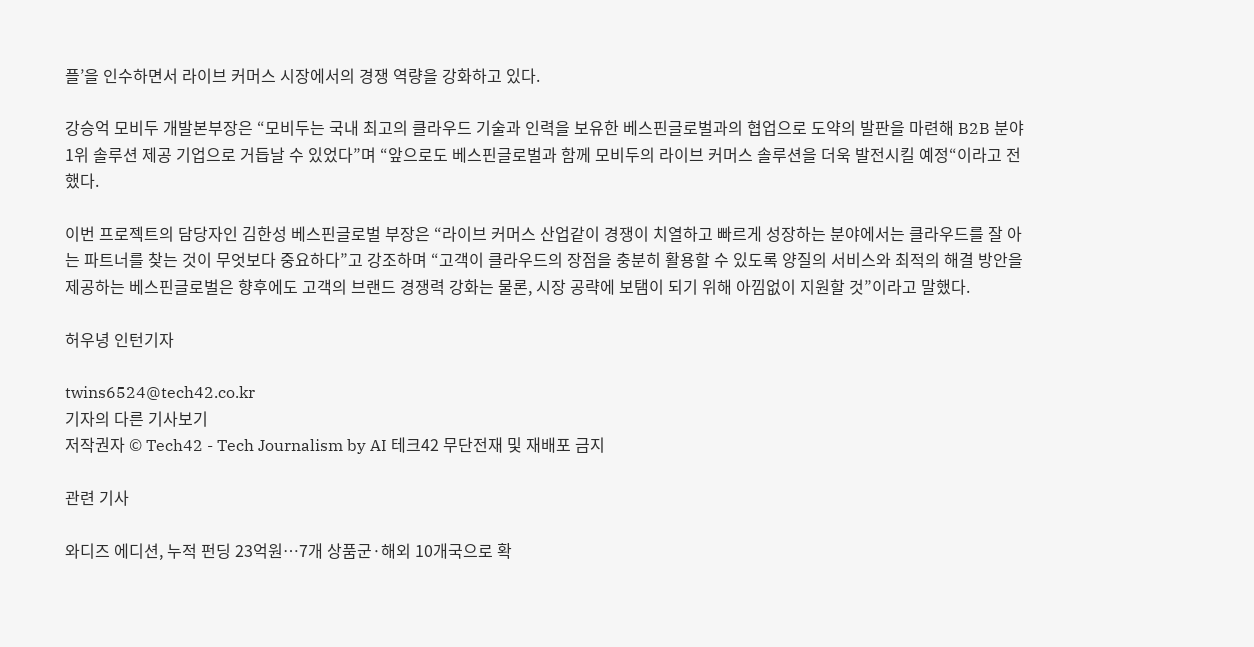플’을 인수하면서 라이브 커머스 시장에서의 경쟁 역량을 강화하고 있다.

강승억 모비두 개발본부장은 “모비두는 국내 최고의 클라우드 기술과 인력을 보유한 베스핀글로벌과의 협업으로 도약의 발판을 마련해 B2B 분야 1위 솔루션 제공 기업으로 거듭날 수 있었다”며 “앞으로도 베스핀글로벌과 함께 모비두의 라이브 커머스 솔루션을 더욱 발전시킬 예정“이라고 전했다.

이번 프로젝트의 담당자인 김한성 베스핀글로벌 부장은 “라이브 커머스 산업같이 경쟁이 치열하고 빠르게 성장하는 분야에서는 클라우드를 잘 아는 파트너를 찾는 것이 무엇보다 중요하다”고 강조하며 “고객이 클라우드의 장점을 충분히 활용할 수 있도록 양질의 서비스와 최적의 해결 방안을 제공하는 베스핀글로벌은 향후에도 고객의 브랜드 경쟁력 강화는 물론, 시장 공략에 보탬이 되기 위해 아낌없이 지원할 것”이라고 말했다.

허우녕 인턴기자

twins6524@tech42.co.kr
기자의 다른 기사보기
저작권자 © Tech42 - Tech Journalism by AI 테크42 무단전재 및 재배포 금지

관련 기사

와디즈 에디션, 누적 펀딩 23억원…7개 상품군·해외 10개국으로 확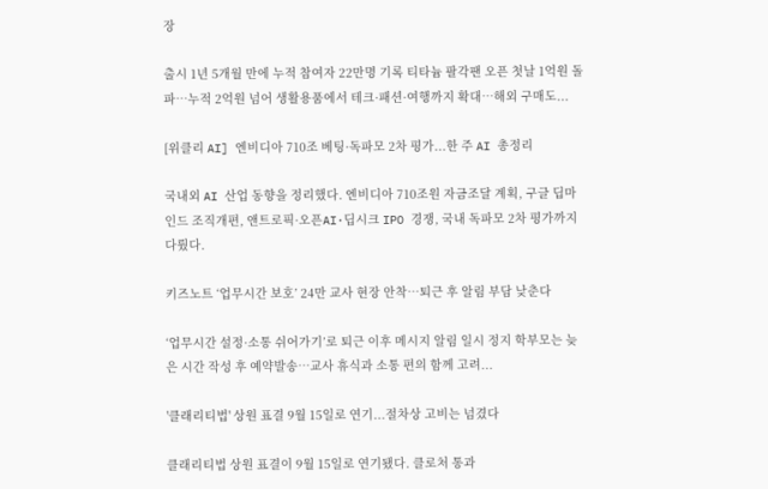장

출시 1년 5개월 만에 누적 참여자 22만명 기록 티타늄 팔각팬 오픈 첫날 1억원 돌파…누적 2억원 넘어 생활용품에서 테크·패션·여행까지 확대…해외 구매도...

[위클리 AI] 엔비디아 710조 베팅·독파모 2차 평가...한 주 AI 총정리

국내외 AI 산업 동향을 정리했다. 엔비디아 710조원 자금조달 계획, 구글 딥마인드 조직개편, 앤트로픽·오픈AI·딥시크 IPO 경쟁, 국내 독파모 2차 평가까지 다뤘다.

키즈노트 ‘업무시간 보호’ 24만 교사 현장 안착…퇴근 후 알림 부담 낮춘다

‘업무시간 설정·소통 쉬어가기’로 퇴근 이후 메시지 알림 일시 정지 학부모는 늦은 시간 작성 후 예약발송…교사 휴식과 소통 편의 함께 고려...

'클래리티법' 상원 표결 9월 15일로 연기...절차상 고비는 넘겼다

클래리티법 상원 표결이 9월 15일로 연기됐다. 클로처 통과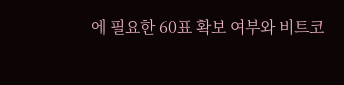에 필요한 60표 확보 여부와 비트코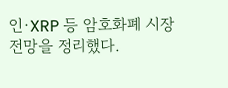인·XRP 등 암호화폐 시장 전망을 정리했다.